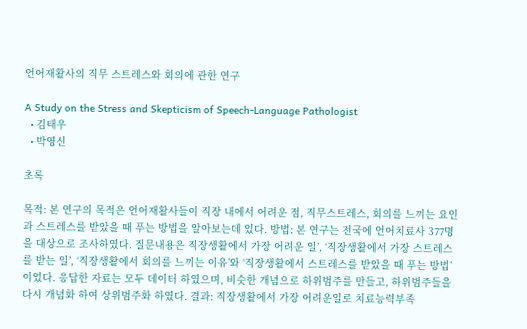언어재활사의 직무 스트레스와 회의에 관한 연구

A Study on the Stress and Skepticism of Speech-Language Pathologist
  • 김태우
  • 박영신

초록

목적: 본 연구의 목적은 언어재활사들이 직장 내에서 어려운 점, 직무스트레스, 회의를 느끼는 요인과 스트레스를 받았을 때 푸는 방법을 알아보는데 있다. 방법: 본 연구는 전국에 언어치료사 377명을 대상으로 조사하였다. 질문내용은 직장생활에서 가장 어려운 일’, ‘직장생활에서 가장 스트레스를 받는 일’, ‘직장생활에서 회의를 느끼는 이유’와 ‘직장생활에서 스트레스를 받았을 때 푸는 방법’이었다. 응답한 자료는 모두 데이터 하였으며, 비슷한 개념으로 하위범주를 만들고, 하위범주들을 다시 개념화 하여 상위범주화 하였다. 결과: 직장생활에서 가장 어려운일로 치료능력부족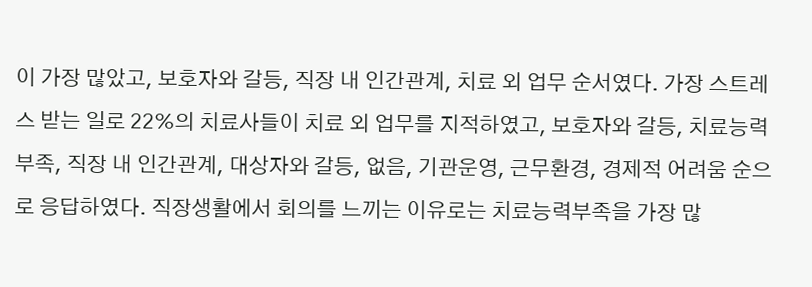이 가장 많았고, 보호자와 갈등, 직장 내 인간관계, 치료 외 업무 순서였다. 가장 스트레스 받는 일로 22%의 치료사들이 치료 외 업무를 지적하였고, 보호자와 갈등, 치료능력부족, 직장 내 인간관계, 대상자와 갈등, 없음, 기관운영, 근무환경, 경제적 어려움 순으로 응답하였다. 직장생활에서 회의를 느끼는 이유로는 치료능력부족을 가장 많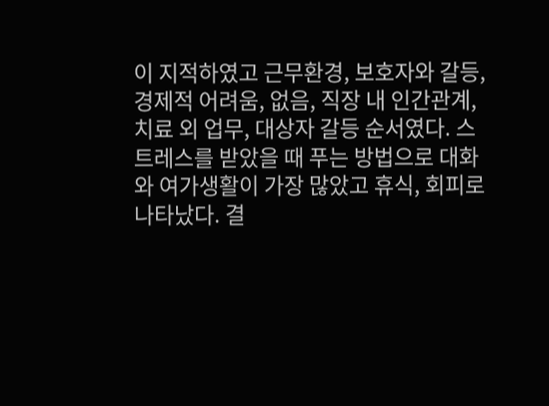이 지적하였고 근무환경, 보호자와 갈등, 경제적 어려움, 없음, 직장 내 인간관계, 치료 외 업무, 대상자 갈등 순서였다. 스트레스를 받았을 때 푸는 방법으로 대화와 여가생활이 가장 많았고 휴식, 회피로 나타났다. 결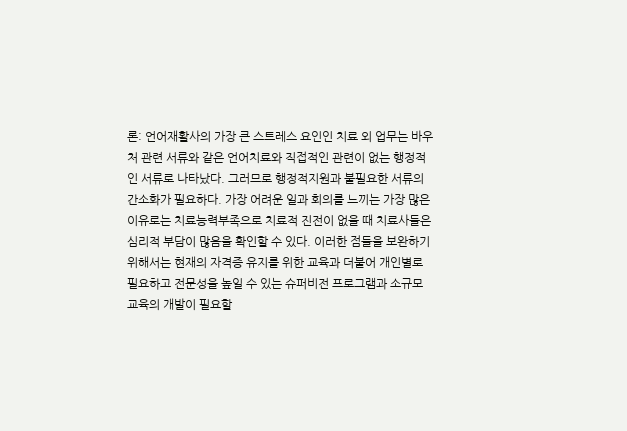론: 언어재활사의 가장 큰 스트레스 요인인 치료 외 업무는 바우처 관련 서류와 같은 언어치료와 직접적인 관련이 없는 행정적인 서류로 나타났다. 그러므로 행정적지원과 불필요한 서류의 간소화가 필요하다. 가장 어려운 일과 회의를 느끼는 가장 많은 이유로는 치료능력부족으로 치료적 진전이 없을 때 치료사들은 심리적 부담이 많음을 확인할 수 있다. 이러한 점들을 보완하기위해서는 현재의 자격증 유지를 위한 교육과 더불어 개인별로 필요하고 전문성을 높일 수 있는 슈퍼비전 프로그램과 소규모 교육의 개발이 필요할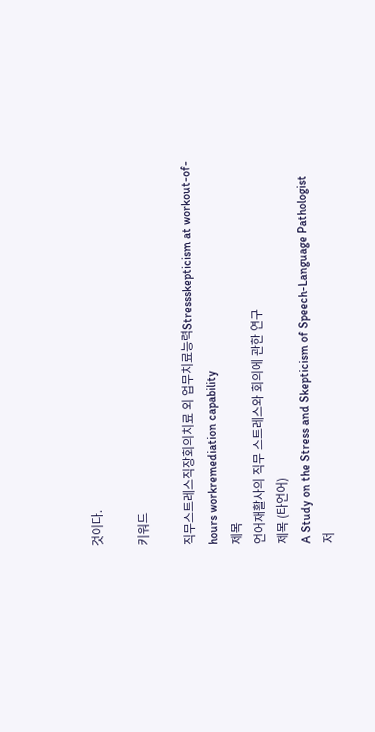것이다.

키워드

직무스트레스직장회의치료 외 업무치료능력Stressskepticism at workout-of-hours workremediation capability
제목
언어재활사의 직무 스트레스와 회의에 관한 연구
제목 (타언어)
A Study on the Stress and Skepticism of Speech-Language Pathologist
저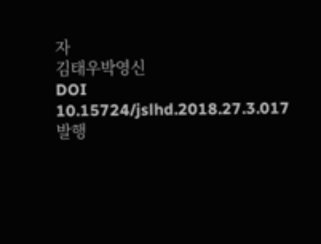자
김태우박영신
DOI
10.15724/jslhd.2018.27.3.017
발행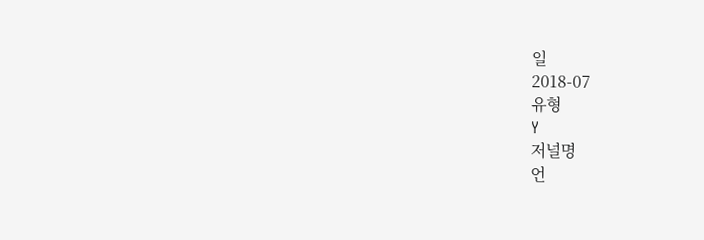일
2018-07
유형
Y
저널명
언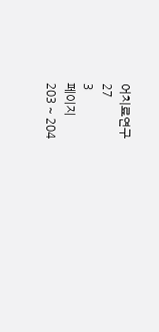어치료연구
27
3
페이지
203 ~ 204